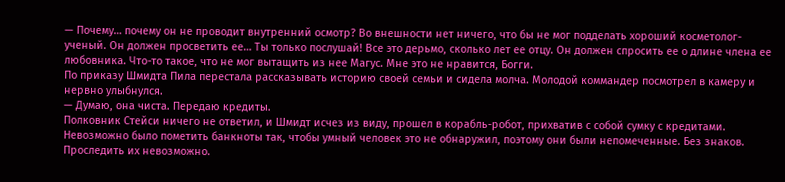— Почему… почему он не проводит внутренний осмотр? Во внешности нет ничего, что бы не мог подделать хороший косметолог-ученый. Он должен просветить ее… Ты только послушай! Все это дерьмо, сколько лет ее отцу. Он должен спросить ее о длине члена ее любовника. Что-то такое, что не мог вытащить из нее Магус. Мне это не нравится, Богги.
По приказу Шмидта Пила перестала рассказывать историю своей семьи и сидела молча. Молодой коммандер посмотрел в камеру и нервно улыбнулся.
— Думаю, она чиста. Передаю кредиты.
Полковник Стейси ничего не ответил, и Шмидт исчез из виду, прошел в корабль-робот, прихватив с собой сумку с кредитами. Невозможно было пометить банкноты так, чтобы умный человек это не обнаружил, поэтому они были непомеченные. Без знаков. Проследить их невозможно.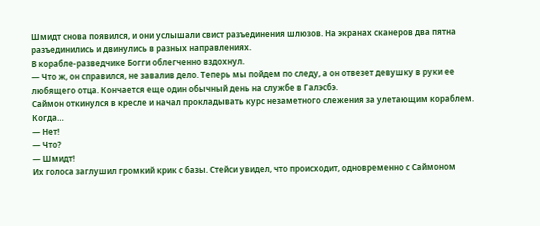Шмидт снова появился, и они услышали свист разъединения шлюзов. На экранах сканеров два пятна разъединились и двинулись в разных направлениях.
В корабле-разведчике Богги облегченно вздохнул.
— Что ж, он справился, не завалив дело. Теперь мы пойдем по следу, а он отвезет девушку в руки ее любящего отца. Кончается еще один обычный день на службе в Галэсбэ.
Саймон откинулся в кресле и начал прокладывать курс незаметного слежения за улетающим кораблем. Когда…
— Нет!
— Что?
— Шмидт!
Их голоса заглушил громкий крик с базы. Стейси увидел, что происходит, одновременно с Саймоном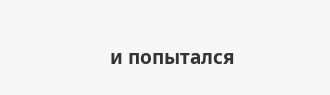и попытался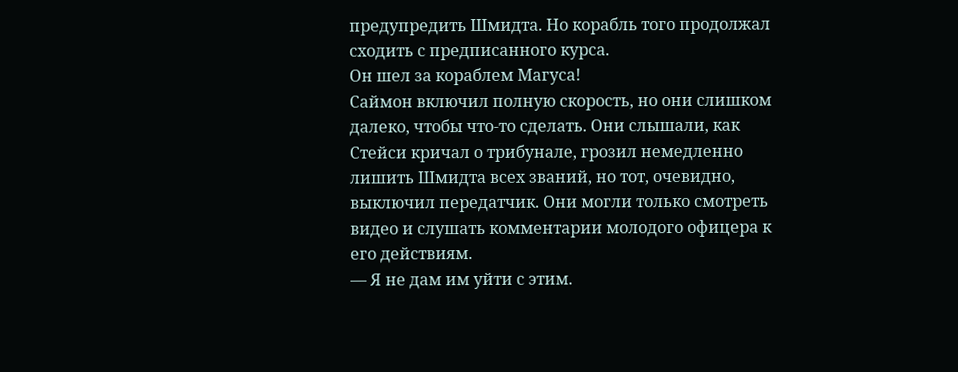предупредить Шмидта. Но корабль того продолжал сходить с предписанного курса.
Он шел за кораблем Магуса!
Саймон включил полную скорость, но они слишком далеко, чтобы что-то сделать. Они слышали, как Стейси кричал о трибунале, грозил немедленно лишить Шмидта всех званий, но тот, очевидно, выключил передатчик. Они могли только смотреть видео и слушать комментарии молодого офицера к его действиям.
— Я не дам им уйти с этим.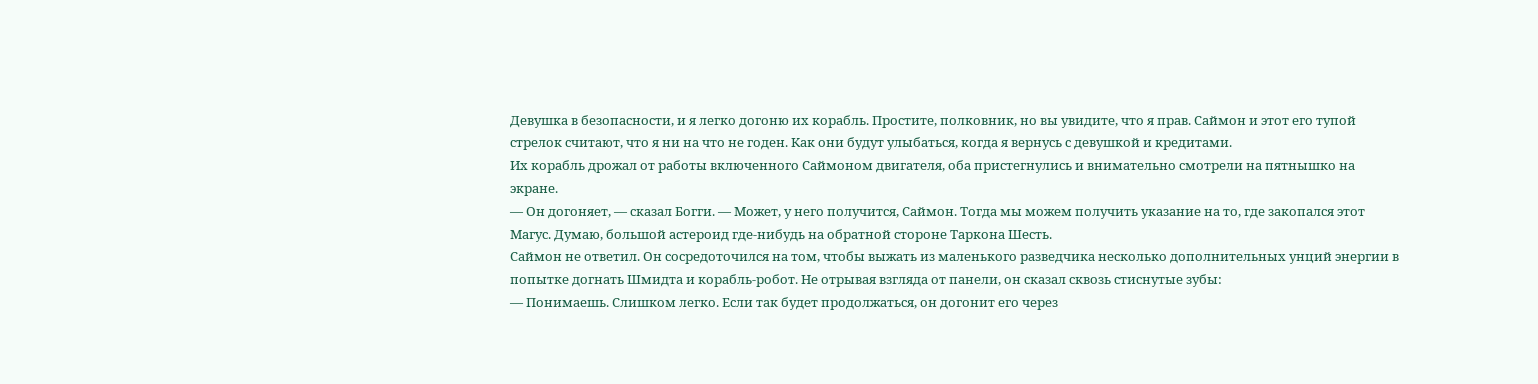Девушка в безопасности, и я легко догоню их корабль. Простите, полковник, но вы увидите, что я прав. Саймон и этот его тупой стрелок считают, что я ни на что не годен. Как они будут улыбаться, когда я вернусь с девушкой и кредитами.
Их корабль дрожал от работы включенного Саймоном двигателя, оба пристегнулись и внимательно смотрели на пятнышко на экране.
— Он догоняет, — сказал Богги. — Может, у него получится, Саймон. Тогда мы можем получить указание на то, где закопался этот Магус. Думаю, большой астероид где-нибудь на обратной стороне Таркона Шесть.
Саймон не ответил. Он сосредоточился на том, чтобы выжать из маленького разведчика несколько дополнительных унций энергии в попытке догнать Шмидта и корабль-робот. Не отрывая взгляда от панели, он сказал сквозь стиснутые зубы:
— Понимаешь. Слишком легко. Если так будет продолжаться, он догонит его через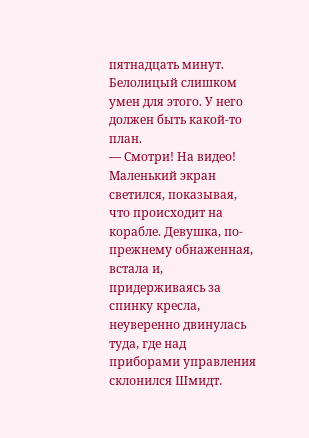пятнадцать минут. Белолицый слишком умен для этого. У него должен быть какой-то план.
— Смотри! На видео!
Маленький экран светился, показывая, что происходит на корабле. Девушка, по-прежнему обнаженная, встала и, придерживаясь за спинку кресла, неуверенно двинулась туда, где над приборами управления склонился Шмидт.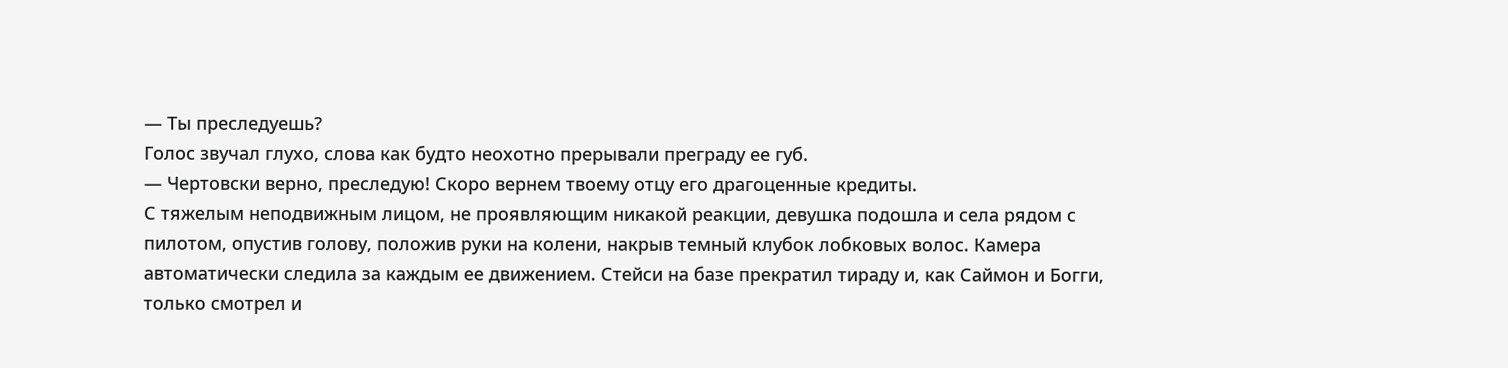— Ты преследуешь?
Голос звучал глухо, слова как будто неохотно прерывали преграду ее губ.
— Чертовски верно, преследую! Скоро вернем твоему отцу его драгоценные кредиты.
С тяжелым неподвижным лицом, не проявляющим никакой реакции, девушка подошла и села рядом с пилотом, опустив голову, положив руки на колени, накрыв темный клубок лобковых волос. Камера автоматически следила за каждым ее движением. Стейси на базе прекратил тираду и, как Саймон и Богги, только смотрел и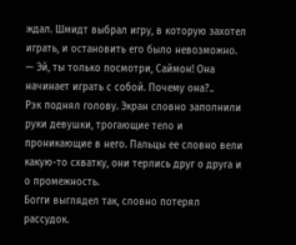ждал. Шмидт выбрал игру, в которую захотел играть, и остановить его было невозможно.
— Эй, ты только посмотри, Саймон! Она начинает играть с собой. Почему она?..
Рэк поднял голову. Экран словно заполнили руки девушки, трогающие тело и проникающие в него. Пальцы ее словно вели какую-то схватку, они терлись друг о друга и о промежность.
Богги выглядел так, словно потерял рассудок.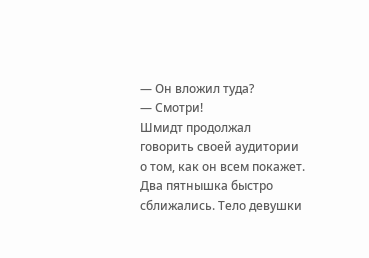— Он вложил туда?
— Смотри!
Шмидт продолжал говорить своей аудитории о том, как он всем покажет. Два пятнышка быстро сближались. Тело девушки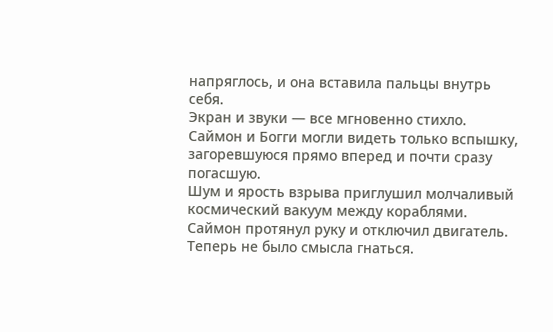напряглось, и она вставила пальцы внутрь себя.
Экран и звуки — все мгновенно стихло. Саймон и Богги могли видеть только вспышку, загоревшуюся прямо вперед и почти сразу погасшую.
Шум и ярость взрыва приглушил молчаливый космический вакуум между кораблями. Саймон протянул руку и отключил двигатель. Теперь не было смысла гнаться.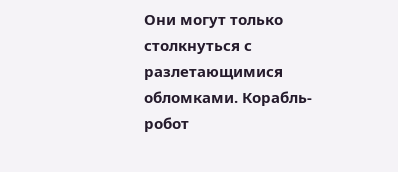Они могут только столкнуться с разлетающимися обломками. Корабль-робот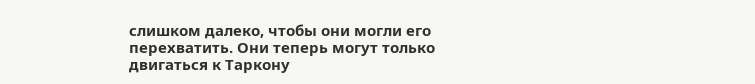слишком далеко, чтобы они могли его перехватить. Они теперь могут только двигаться к Таркону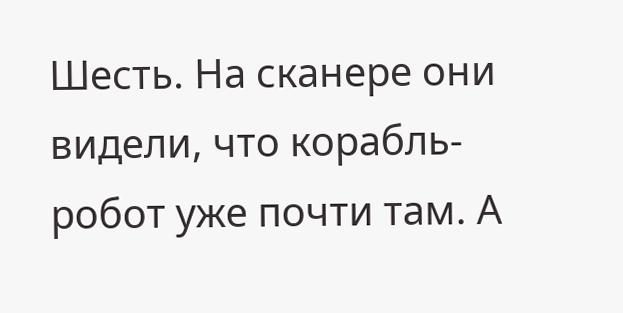Шесть. На сканере они видели, что корабль-робот уже почти там. А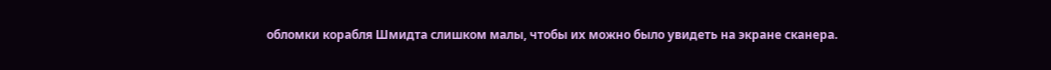обломки корабля Шмидта слишком малы, чтобы их можно было увидеть на экране сканера.